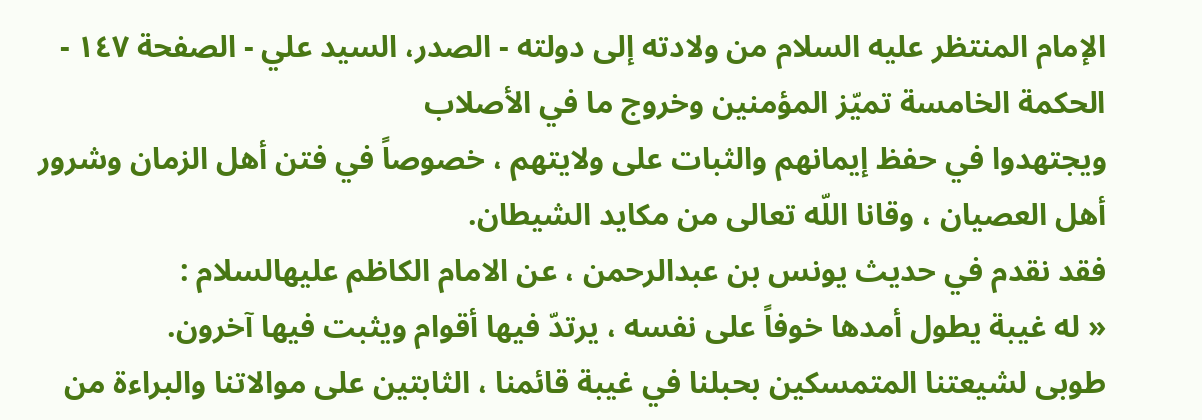الإمام المنتظر عليه السلام من ولادته إلى دولته - الصدر، السيد علي - الصفحة ١٤٧ - الحكمة الخامسة تميّز المؤمنين وخروج ما في الأصلاب
ويجتهدوا في حفظ إيمانهم والثبات على ولايتهم ، خصوصاً في فتن أهل الزمان وشرور أهل العصيان ، وقانا اللّه تعالى من مكايد الشيطان.
فقد نقدم في حديث يونس بن عبدالرحمن ، عن الامام الكاظم عليهالسلام :
« له غيبة يطول أمدها خوفاً على نفسه ، يرتدّ فيها أقوام ويثبت فيها آخرون.
طوبى لشيعتنا المتمسكين بحبلنا في غيبة قائمنا ، الثابتين على موالاتنا والبراءة من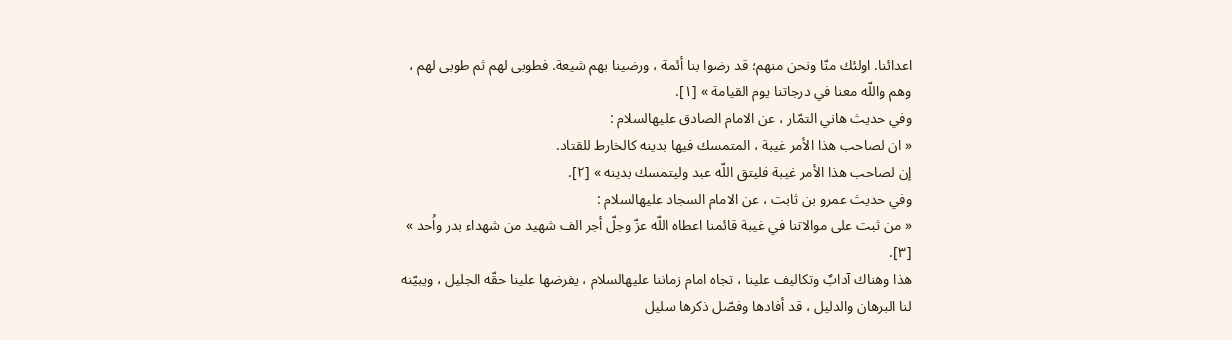اعدائنا. اولئك منّا ونحن منهم؛ قد رضوا بنا أئمة ، ورضينا بهم شيعة. فطوبى لهم ثم طوبى لهم ، وهم واللّه معنا في درجاتنا يوم القيامة » [١].
وفي حديث هاني التمّار ، عن الامام الصادق عليهالسلام :
« ان لصاحب هذا الأمر غيبة ، المتمسك فيها بدينه كالخارط للقتاد.
إن لصاحب هذا الأمر غيبة فليتق اللّه عبد وليتمسك بدينه » [٢].
وفي حديث عمرو بن ثابت ، عن الامام السجاد عليهالسلام :
« من ثبت على موالاتنا في غيبة قائمنا اعطاه اللّه عزّ وجلّ أجر الف شهيد من شهداء بدر واُحد » [٣].
هذا وهناك آدابٌ وتكاليف علينا ، تجاه امام زماننا عليهالسلام ، يفرضها علينا حقّه الجليل ، ويبيّنه لنا البرهان والدليل ، قد أفادها وفصّل ذكرها سليل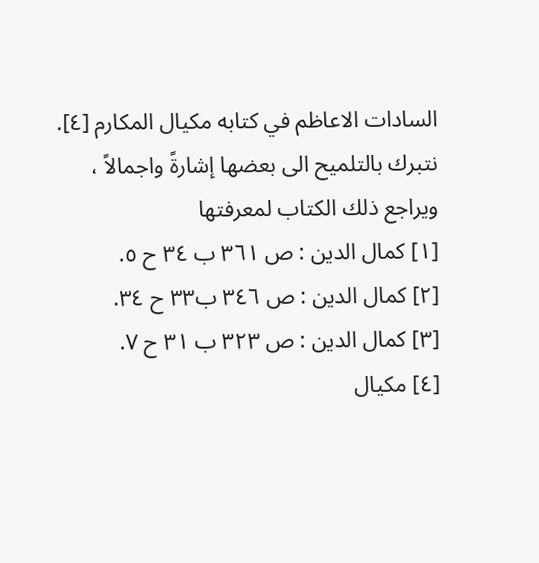السادات الاعاظم في كتابه مكيال المكارم [٤].
نتبرك بالتلميح الى بعضها إشارةً واجمالاً ، ويراجع ذلك الكتاب لمعرفتها
[١] كمال الدين : ص ٣٦١ ب ٣٤ ح ٥.
[٢] كمال الدين : ص ٣٤٦ ب٣٣ ح ٣٤.
[٣] كمال الدين : ص ٣٢٣ ب ٣١ ح ٧.
[٤] مكيال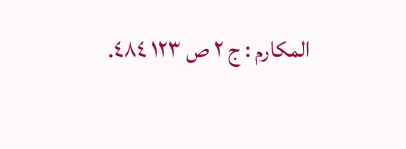المكارم : ج ٢ ص ١٢٣ ٤٨٤.